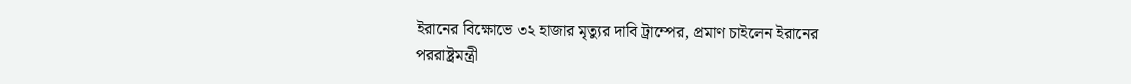ইরানের বিক্ষোভে ৩২ হাজার মৃত্যুর দাবি ট্রাম্পের, প্রমাণ চাইলেন ইরানের পররাষ্ট্রমন্ত্রী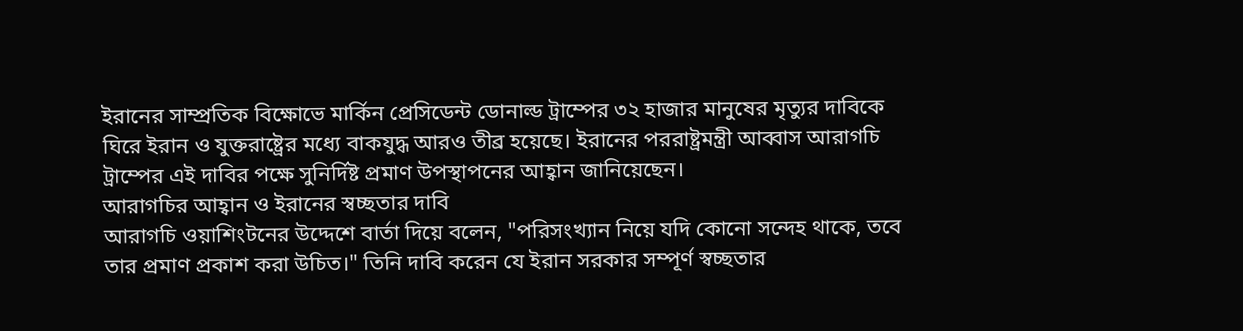ইরানের সাম্প্রতিক বিক্ষোভে মার্কিন প্রেসিডেন্ট ডোনাল্ড ট্রাম্পের ৩২ হাজার মানুষের মৃত্যুর দাবিকে ঘিরে ইরান ও যুক্তরাষ্ট্রের মধ্যে বাকযুদ্ধ আরও তীব্র হয়েছে। ইরানের পররাষ্ট্রমন্ত্রী আব্বাস আরাগচি ট্রাম্পের এই দাবির পক্ষে সুনির্দিষ্ট প্রমাণ উপস্থাপনের আহ্বান জানিয়েছেন।
আরাগচির আহ্বান ও ইরানের স্বচ্ছতার দাবি
আরাগচি ওয়াশিংটনের উদ্দেশে বার্তা দিয়ে বলেন, "পরিসংখ্যান নিয়ে যদি কোনো সন্দেহ থাকে, তবে তার প্রমাণ প্রকাশ করা উচিত।" তিনি দাবি করেন যে ইরান সরকার সম্পূর্ণ স্বচ্ছতার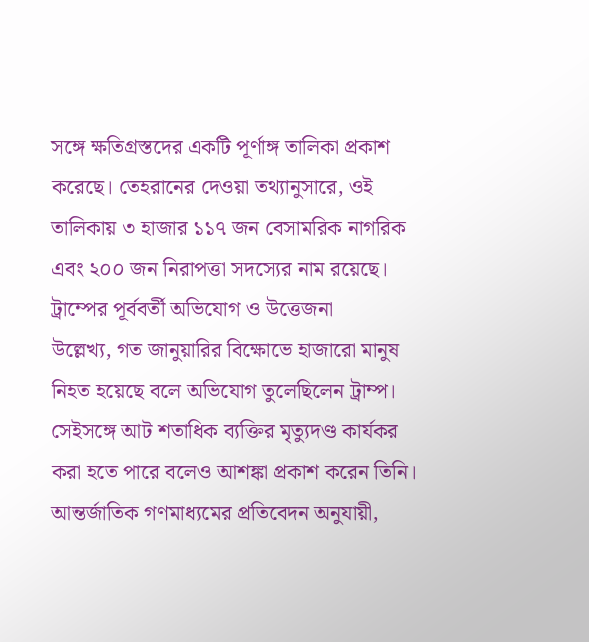সঙ্গে ক্ষতিগ্রস্তদের একটি পূর্ণাঙ্গ তালিকা প্রকাশ করেছে। তেহরানের দেওয়া তথ্যানুসারে, ওই তালিকায় ৩ হাজার ১১৭ জন বেসামরিক নাগরিক এবং ২০০ জন নিরাপত্তা সদস্যের নাম রয়েছে।
ট্রাম্পের পূর্ববর্তী অভিযোগ ও উত্তেজনা
উল্লেখ্য, গত জানুয়ারির বিক্ষোভে হাজারো মানুষ নিহত হয়েছে বলে অভিযোগ তুলেছিলেন ট্রাম্প। সেইসঙ্গে আট শতাধিক ব্যক্তির মৃত্যুদণ্ড কার্যকর করা হতে পারে বলেও আশঙ্কা প্রকাশ করেন তিনি। আন্তর্জাতিক গণমাধ্যমের প্রতিবেদন অনুযায়ী,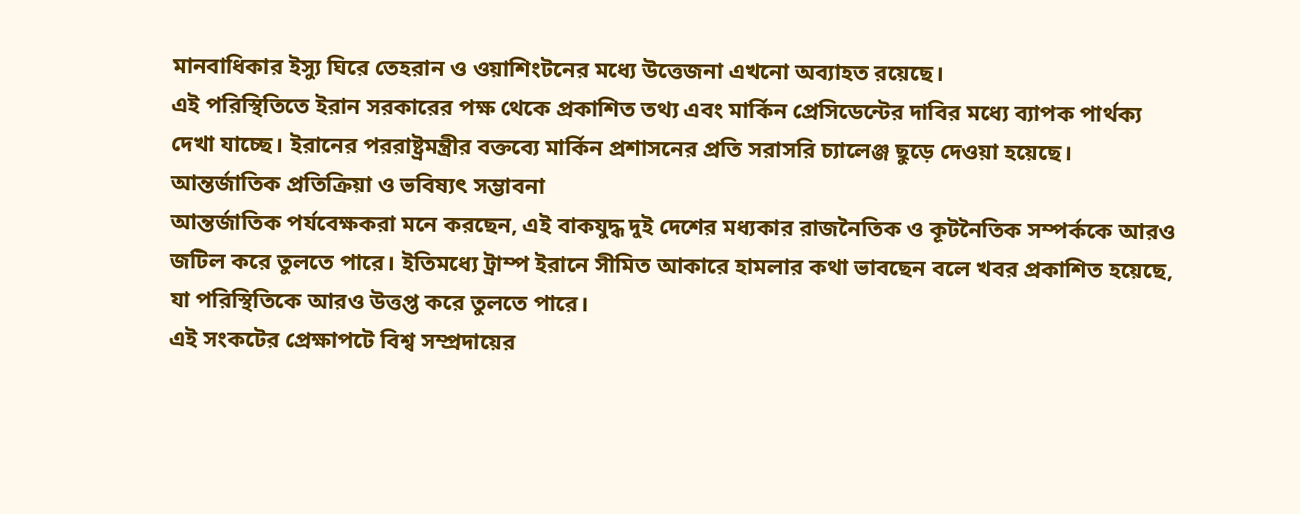মানবাধিকার ইস্যু ঘিরে তেহরান ও ওয়াশিংটনের মধ্যে উত্তেজনা এখনো অব্যাহত রয়েছে।
এই পরিস্থিতিতে ইরান সরকারের পক্ষ থেকে প্রকাশিত তথ্য এবং মার্কিন প্রেসিডেন্টের দাবির মধ্যে ব্যাপক পার্থক্য দেখা যাচ্ছে। ইরানের পররাষ্ট্রমন্ত্রীর বক্তব্যে মার্কিন প্রশাসনের প্রতি সরাসরি চ্যালেঞ্জ ছুড়ে দেওয়া হয়েছে।
আন্তর্জাতিক প্রতিক্রিয়া ও ভবিষ্যৎ সম্ভাবনা
আন্তর্জাতিক পর্যবেক্ষকরা মনে করছেন, এই বাকযুদ্ধ দুই দেশের মধ্যকার রাজনৈতিক ও কূটনৈতিক সম্পর্ককে আরও জটিল করে তুলতে পারে। ইতিমধ্যে ট্রাম্প ইরানে সীমিত আকারে হামলার কথা ভাবছেন বলে খবর প্রকাশিত হয়েছে, যা পরিস্থিতিকে আরও উত্তপ্ত করে তুলতে পারে।
এই সংকটের প্রেক্ষাপটে বিশ্ব সম্প্রদায়ের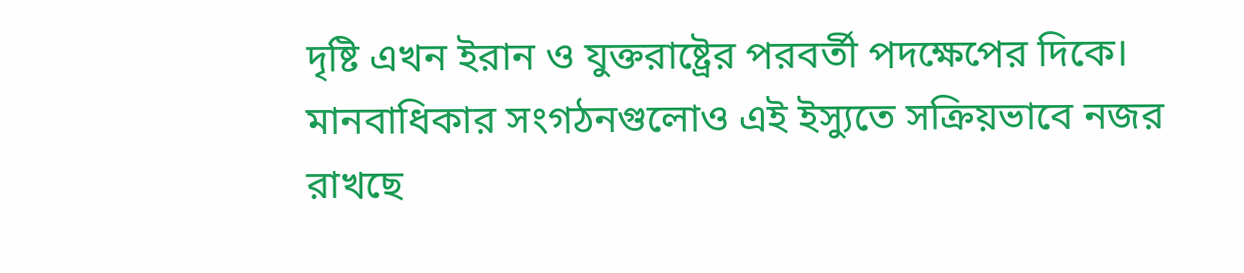দৃষ্টি এখন ইরান ও যুক্তরাষ্ট্রের পরবর্তী পদক্ষেপের দিকে। মানবাধিকার সংগঠনগুলোও এই ইস্যুতে সক্রিয়ভাবে নজর রাখছে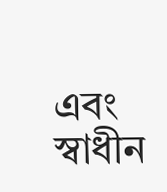এবং স্বাধীন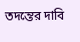তদন্তের দাবি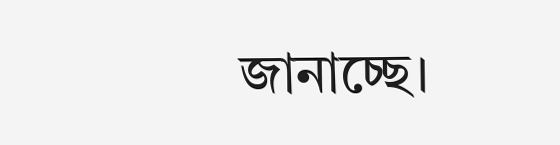জানাচ্ছে।